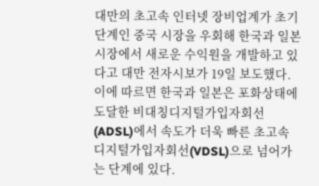대만의 초고속 인터넷 장비업계가 초기단계인 중국 시장을 우회해 한국과 일본 시장에서 새로운 수익원을 개발하고 있다고 대만 전자시보가 19일 보도했다.
이에 따르면 한국과 일본은 포화상태에 도달한 비대칭디지털가입자회선(ADSL)에서 속도가 더욱 빠른 초고속 디지털가입자회선(VDSL)으로 넘어가는 단계에 있다.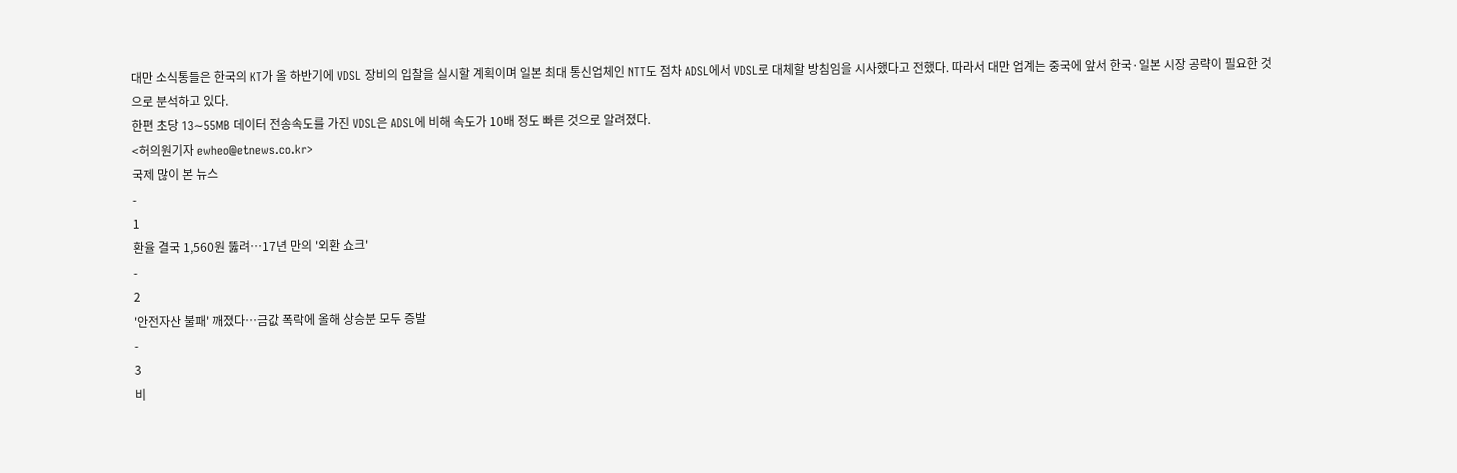대만 소식통들은 한국의 KT가 올 하반기에 VDSL 장비의 입찰을 실시할 계획이며 일본 최대 통신업체인 NTT도 점차 ADSL에서 VDSL로 대체할 방침임을 시사했다고 전했다. 따라서 대만 업계는 중국에 앞서 한국·일본 시장 공략이 필요한 것으로 분석하고 있다.
한편 초당 13∼55MB 데이터 전송속도를 가진 VDSL은 ADSL에 비해 속도가 10배 정도 빠른 것으로 알려졌다.
<허의원기자 ewheo@etnews.co.kr>
국제 많이 본 뉴스
-
1
환율 결국 1,560원 뚫려…17년 만의 '외환 쇼크'
-
2
'안전자산 불패' 깨졌다…금값 폭락에 올해 상승분 모두 증발
-
3
비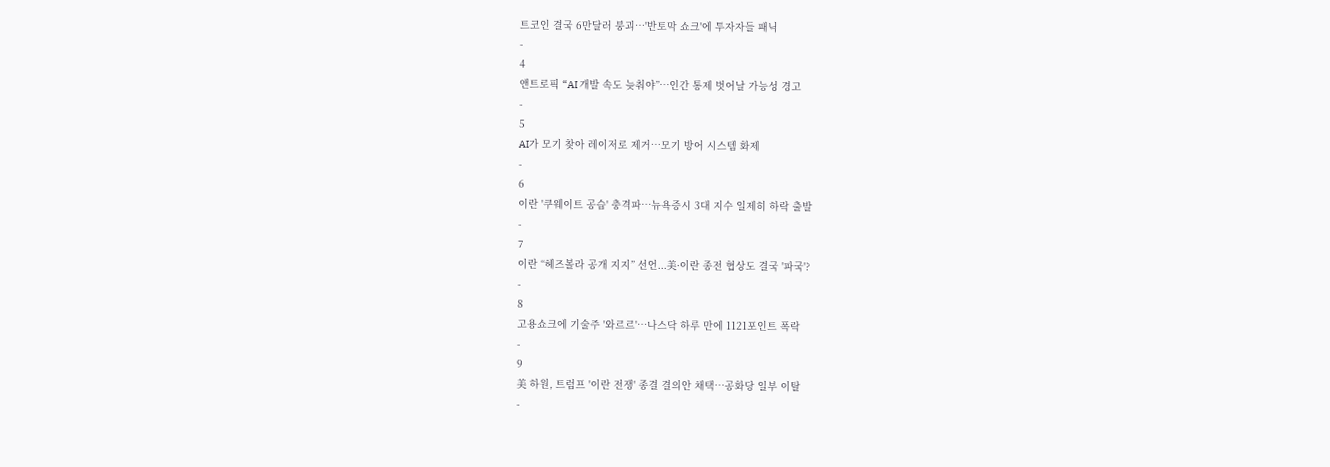트코인 결국 6만달러 붕괴…'반토막 쇼크'에 투자자들 패닉
-
4
앤트로픽 “AI 개발 속도 늦춰야”…인간 통제 벗어날 가능성 경고
-
5
AI가 모기 찾아 레이저로 제거…모기 방어 시스템 화제
-
6
이란 '쿠웨이트 공습' 충격파…뉴욕증시 3대 지수 일제히 하락 출발
-
7
이란 “헤즈볼라 공개 지지” 선언...美·이란 종전 협상도 결국 '파국'?
-
8
고용쇼크에 기술주 '와르르'…나스닥 하루 만에 1121포인트 폭락
-
9
美 하원, 트럼프 '이란 전쟁' 종결 결의안 채택…공화당 일부 이탈
-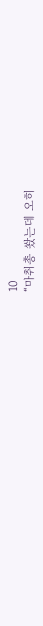10
“마취총 쐈는데 오히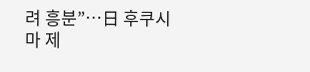려 흥분”…日 후쿠시마 제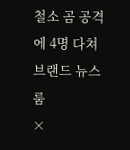철소 곰 공격에 4명 다쳐
브랜드 뉴스룸
×